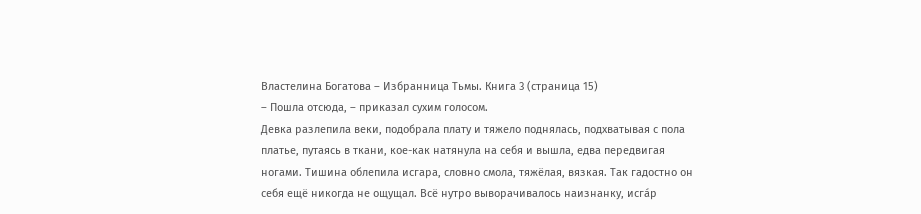Властелина Богатова – Избранница Тьмы. Книга 3 (страница 15)
– Пошла отсюда, – приказал сухим голосом.
Девка разлепила веки, подобрала плату и тяжело поднялась, подхватывая с пола платье, путаясь в ткани, кое-как натянула на себя и вышла, едва передвигая ногами. Тишина облепила исгара, словно смола, тяжёлая, вязкая. Так гадостно он себя ещё никогда не ощущал. Всё нутро выворачивалось наизнанку, исга́р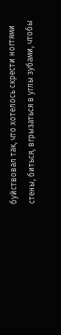буйствовал так, что хотелось скрести ногтями стены, биться, вгрызаться в углы зубами, чтобы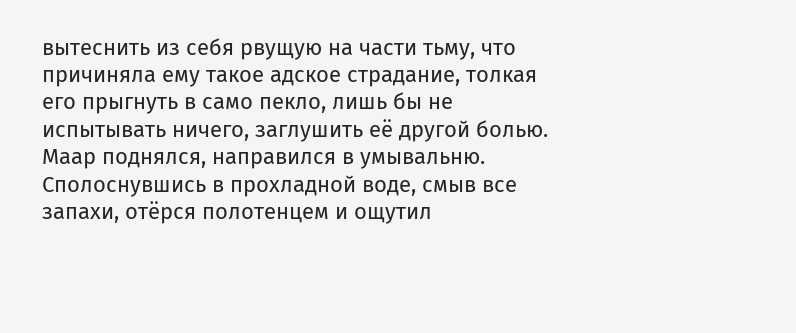вытеснить из себя рвущую на части тьму, что причиняла ему такое адское страдание, толкая его прыгнуть в само пекло, лишь бы не испытывать ничего, заглушить её другой болью.
Маар поднялся, направился в умывальню. Сполоснувшись в прохладной воде, смыв все запахи, отёрся полотенцем и ощутил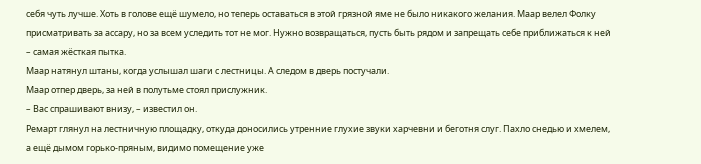себя чуть лучше. Хоть в голове ещё шумело, но теперь оставаться в этой грязной яме не было никакого желания. Маар велел Фолку присматривать за ассару, но за всем уследить тот не мог. Нужно возвращаться, пусть быть рядом и запрещать себе приближаться к ней – самая жёсткая пытка.
Маар натянул штаны, когда услышал шаги с лестницы. А следом в дверь постучали.
Маар отпер дверь, за ней в полутьме стоял прислужник.
– Вас спрашивают внизу, – известил он.
Ремарт глянул на лестничную площадку, откуда доносились утренние глухие звуки харчевни и беготня слуг. Пахло снедью и хмелем, а ещё дымом горько-пряным, видимо помещение уже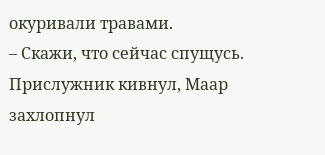окуривали травами.
– Скажи, что сейчас спущусь.
Прислужник кивнул, Маар захлопнул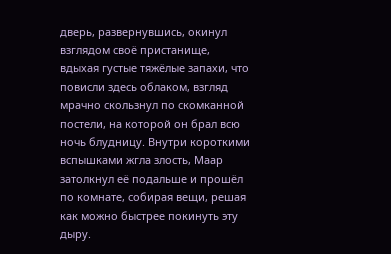дверь, развернувшись, окинул взглядом своё пристанище, вдыхая густые тяжёлые запахи, что повисли здесь облаком, взгляд мрачно скользнул по скомканной постели, на которой он брал всю ночь блудницу. Внутри короткими вспышками жгла злость, Маар затолкнул её подальше и прошёл по комнате, собирая вещи, решая как можно быстрее покинуть эту дыру.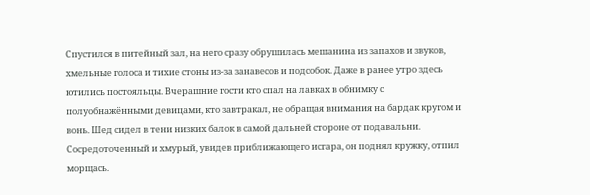Спустился в питейный зал, на него сразу обрушилась мешанина из запахов и звуков, хмельные голоса и тихие стоны из-за занавесов и подсобок. Даже в ранее утро здесь ютились постояльцы. Вчерашние гости кто спал на лавках в обнимку с полуобнажёнными девицами, кто завтракал, не обращая внимания на бардак кругом и вонь. Шед сидел в тени низких балок в самой дальней стороне от подавальни. Сосредоточенный и хмурый, увидев приближающего исгара, он поднял кружку, отпил морщась.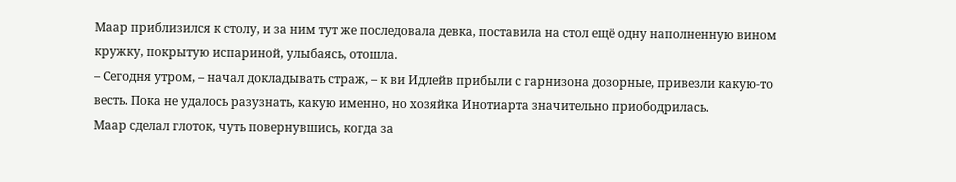Маар приблизился к столу, и за ним тут же последовала девка, поставила на стол ещё одну наполненную вином кружку, покрытую испариной, улыбаясь, отошла.
– Сегодня утром, – начал докладывать страж, – к ви Идлейв прибыли с гарнизона дозорные, привезли какую-то весть. Пока не удалось разузнать, какую именно, но хозяйка Инотиарта значительно приободрилась.
Маар сделал глоток, чуть повернувшись, когда за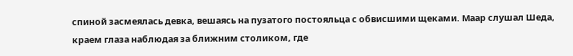спиной засмеялась девка, вешаясь на пузатого постояльца с обвисшими щеками. Маар слушал Шеда, краем глаза наблюдая за ближним столиком, где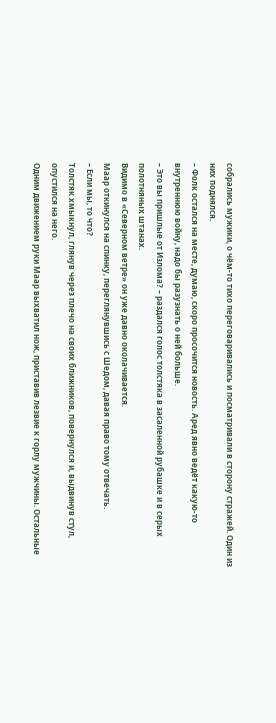собрались мужики, о чём-то тихо переговаривались и посматривали в сторону стражей. Один из них поднялся.
– Фолк остался на месте, думаю, скоро просочится новость. Аред явно ведёт какую-то внутреннюю войну, надо бы разузнать о ней больше.
– Это вы пришлые от Излома? – раздался голос толстяка в засаленной рубашке и в серых полотняных штанах.
Видимо в «Северном ветре» он уже давно околачивается.
Маар откинулся на спинку, переглянувшись с Шедом, давая право тому отвечать.
– Если мы, то что?
Толстяк хмыкнул, глянув через плечо на своих ближников, повернулся и, выдвинув стул, опустился на него.
Одним движением руки Маар выхватил нож, приставив лезвие к горлу мужчины. Остальные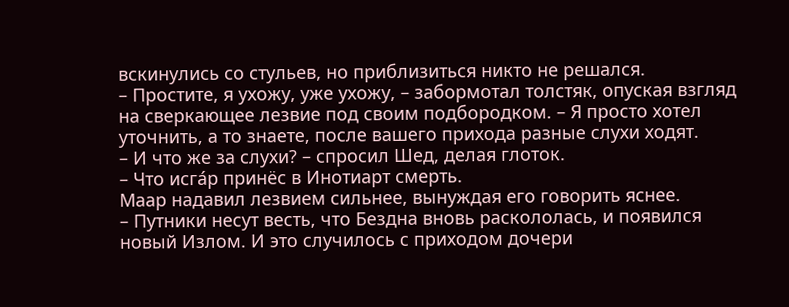вскинулись со стульев, но приблизиться никто не решался.
– Простите, я ухожу, уже ухожу, – забормотал толстяк, опуская взгляд на сверкающее лезвие под своим подбородком. – Я просто хотел уточнить, а то знаете, после вашего прихода разные слухи ходят.
– И что же за слухи? – спросил Шед, делая глоток.
– Что исга́р принёс в Инотиарт смерть.
Маар надавил лезвием сильнее, вынуждая его говорить яснее.
– Путники несут весть, что Бездна вновь раскололась, и появился новый Излом. И это случилось с приходом дочери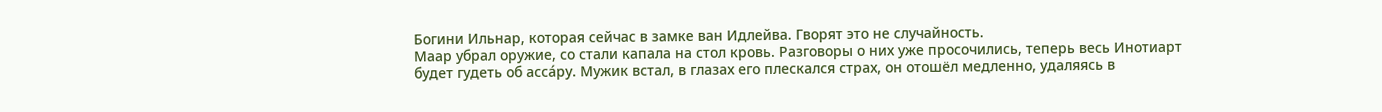Богини Ильнар, которая сейчас в замке ван Идлейва. Гворят это не случайность.
Маар убрал оружие, со стали капала на стол кровь. Разговоры о них уже просочились, теперь весь Инотиарт будет гудеть об асса́ру. Мужик встал, в глазах его плескался страх, он отошёл медленно, удаляясь в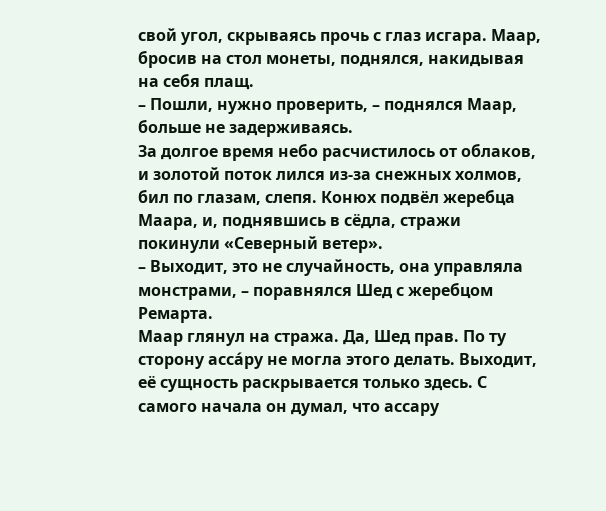свой угол, скрываясь прочь с глаз исгара. Маар, бросив на стол монеты, поднялся, накидывая на себя плащ.
– Пошли, нужно проверить, – поднялся Маар, больше не задерживаясь.
За долгое время небо расчистилось от облаков, и золотой поток лился из-за снежных холмов, бил по глазам, слепя. Конюх подвёл жеребца Маара, и, поднявшись в сёдла, стражи покинули «Северный ветер».
– Выходит, это не случайность, она управляла монстрами, – поравнялся Шед с жеребцом Ремарта.
Маар глянул на стража. Да, Шед прав. По ту сторону асса́ру не могла этого делать. Выходит, её сущность раскрывается только здесь. С самого начала он думал, что ассару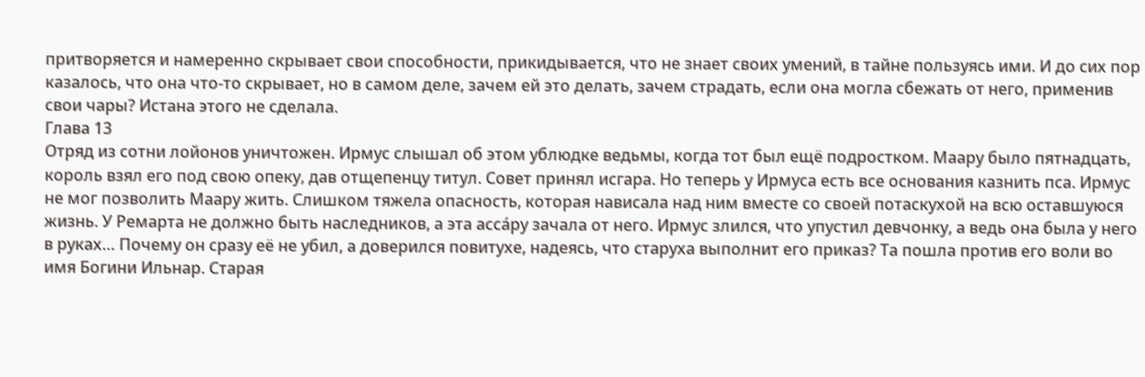притворяется и намеренно скрывает свои способности, прикидывается, что не знает своих умений, в тайне пользуясь ими. И до сих пор казалось, что она что-то скрывает, но в самом деле, зачем ей это делать, зачем страдать, если она могла сбежать от него, применив свои чары? Истана этого не сделала.
Глава 13
Отряд из сотни лойонов уничтожен. Ирмус слышал об этом ублюдке ведьмы, когда тот был ещё подростком. Маару было пятнадцать, король взял его под свою опеку, дав отщепенцу титул. Совет принял исгара. Но теперь у Ирмуса есть все основания казнить пса. Ирмус не мог позволить Маару жить. Слишком тяжела опасность, которая нависала над ним вместе со своей потаскухой на всю оставшуюся жизнь. У Ремарта не должно быть наследников, а эта асса́ру зачала от него. Ирмус злился, что упустил девчонку, а ведь она была у него в руках… Почему он сразу её не убил, а доверился повитухе, надеясь, что старуха выполнит его приказ? Та пошла против его воли во имя Богини Ильнар. Старая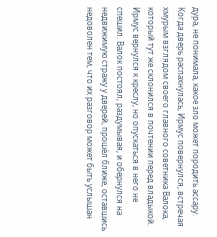дура, не понимала, какое зло может породить ассару.
Когда дверь распахнулась, Ирмус повернулся, встречая хмурым взглядом своего главного советника Валока, который тут же склонился в почтении перед владыкой. Ирмус вернулся к креслу, но опускаться в него не спешил. Валок постоял, раздумывая, и обернулся на недвижимую стражу у дверей, прошёл ближе, оставшись недоволен тем, что их разговор может быть услышан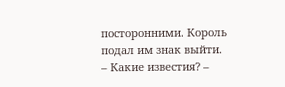посторонними. Король подал им знак выйти.
– Какие известия? –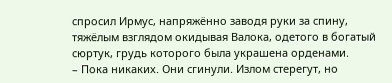спросил Ирмус, напряжённо заводя руки за спину, тяжёлым взглядом окидывая Валока, одетого в богатый сюртук, грудь которого была украшена орденами.
– Пока никаких. Они сгинули. Излом стерегут, но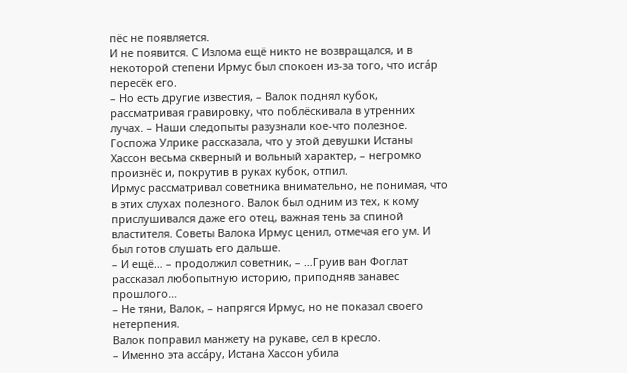пёс не появляется.
И не появится. С Излома ещё никто не возвращался, и в некоторой степени Ирмус был спокоен из-за того, что исга́р пересёк его.
– Но есть другие известия, – Валок поднял кубок, рассматривая гравировку, что поблёскивала в утренних лучах. – Наши следопыты разузнали кое-что полезное. Госпожа Улрике рассказала, что у этой девушки Истаны Хассон весьма скверный и вольный характер, – негромко произнёс и, покрутив в руках кубок, отпил.
Ирмус рассматривал советника внимательно, не понимая, что в этих слухах полезного. Валок был одним из тех, к кому прислушивался даже его отец, важная тень за спиной властителя. Советы Валока Ирмус ценил, отмечая его ум. И был готов слушать его дальше.
– И ещё… – продолжил советник, – …Груив ван Фоглат рассказал любопытную историю, приподняв занавес прошлого…
– Не тяни, Валок, – напрягся Ирмус, но не показал своего нетерпения.
Валок поправил манжету на рукаве, сел в кресло.
– Именно эта асса́ру, Истана Хассон убила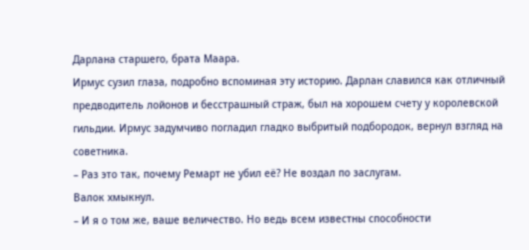Дарлана старшего, брата Маара.
Ирмус сузил глаза, подробно вспоминая эту историю. Дарлан славился как отличный предводитель лойонов и бесстрашный страж, был на хорошем счету у королевской гильдии. Ирмус задумчиво погладил гладко выбритый подбородок, вернул взгляд на советника.
– Раз это так, почему Ремарт не убил её? Не воздал по заслугам.
Валок хмыкнул.
– И я о том же, ваше величество. Но ведь всем известны способности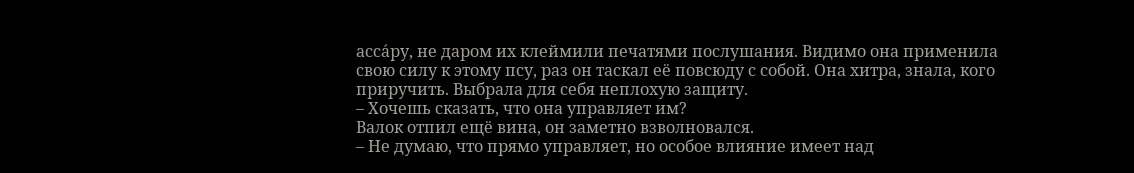асса́ру, не даром их клеймили печатями послушания. Видимо она применила свою силу к этому псу, раз он таскал её повсюду с собой. Она хитра, знала, кого приручить. Выбрала для себя неплохую защиту.
– Хочешь сказать, что она управляет им?
Валок отпил ещё вина, он заметно взволновался.
– Не думаю, что прямо управляет, но особое влияние имеет над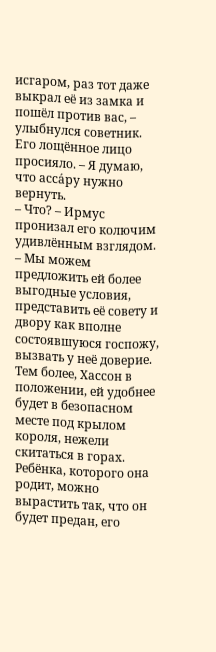исгаром, раз тот даже выкрал её из замка и пошёл против вас, – улыбнулся советник. Его лощённое лицо просияло. – Я думаю, что асса́ру нужно вернуть.
– Что? – Ирмус пронизал его колючим удивлённым взглядом.
– Мы можем предложить ей более выгодные условия, представить её совету и двору как вполне состоявшуюся госпожу, вызвать у неё доверие. Тем более, Хассон в положении, ей удобнее будет в безопасном месте под крылом короля, нежели скитаться в горах. Ребёнка, которого она родит, можно вырастить так, что он будет предан, его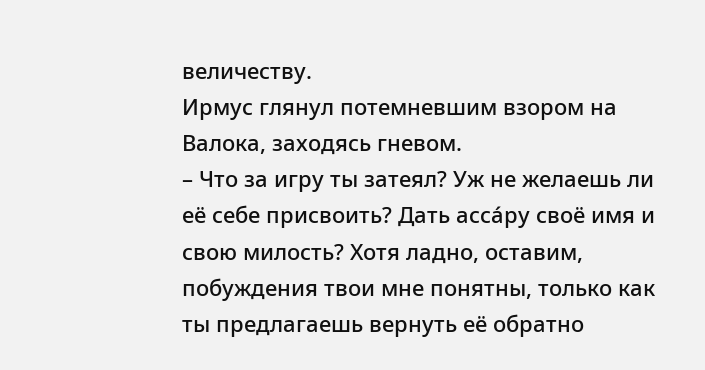величеству.
Ирмус глянул потемневшим взором на Валока, заходясь гневом.
– Что за игру ты затеял? Уж не желаешь ли её себе присвоить? Дать асса́ру своё имя и свою милость? Хотя ладно, оставим, побуждения твои мне понятны, только как ты предлагаешь вернуть её обратно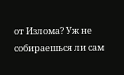от Излома? Уж не собираешься ли сам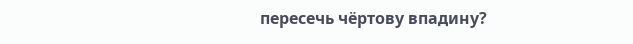пересечь чёртову впадину?